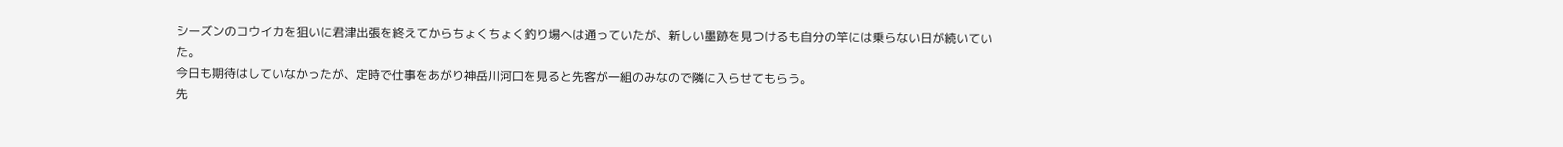シーズンのコウイカを狙いに君津出張を終えてからちょくちょく釣り場へは通っていたが、新しい墨跡を見つけるも自分の竿には乗らない日が続いていた。
今日も期待はしていなかったが、定時で仕事をあがり神岳川河口を見ると先客が一組のみなので隣に入らせてもらう。
先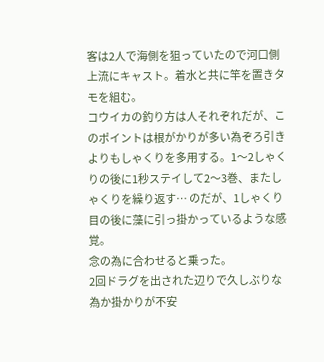客は2人で海側を狙っていたので河口側上流にキャスト。着水と共に竿を置きタモを組む。
コウイカの釣り方は人それぞれだが、このポイントは根がかりが多い為ぞろ引きよりもしゃくりを多用する。1〜2しゃくりの後に1秒ステイして2〜3巻、またしゃくりを繰り返す… のだが、1しゃくり目の後に藻に引っ掛かっているような感覚。
念の為に合わせると乗った。
2回ドラグを出された辺りで久しぶりな為か掛かりが不安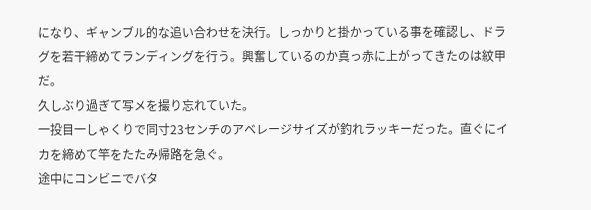になり、ギャンブル的な追い合わせを決行。しっかりと掛かっている事を確認し、ドラグを若干締めてランディングを行う。興奮しているのか真っ赤に上がってきたのは紋甲だ。
久しぶり過ぎて写メを撮り忘れていた。
一投目一しゃくりで同寸23センチのアベレージサイズが釣れラッキーだった。直ぐにイカを締めて竿をたたみ帰路を急ぐ。
途中にコンビニでバタ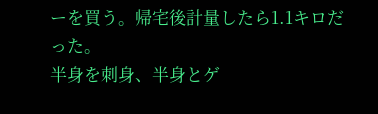ーを買う。帰宅後計量したら1.1キロだった。
半身を刺身、半身とゲ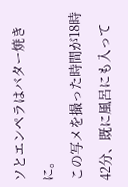ソとエンペラはバター焼きに。
この写メを撮った時間が18時42分、既に風呂にも入って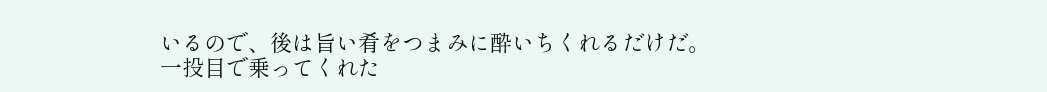いるので、後は旨い肴をつまみに酔いちくれるだけだ。
一投目で乗ってくれた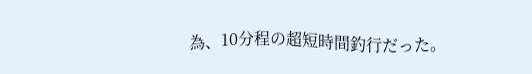為、10分程の超短時間釣行だった。